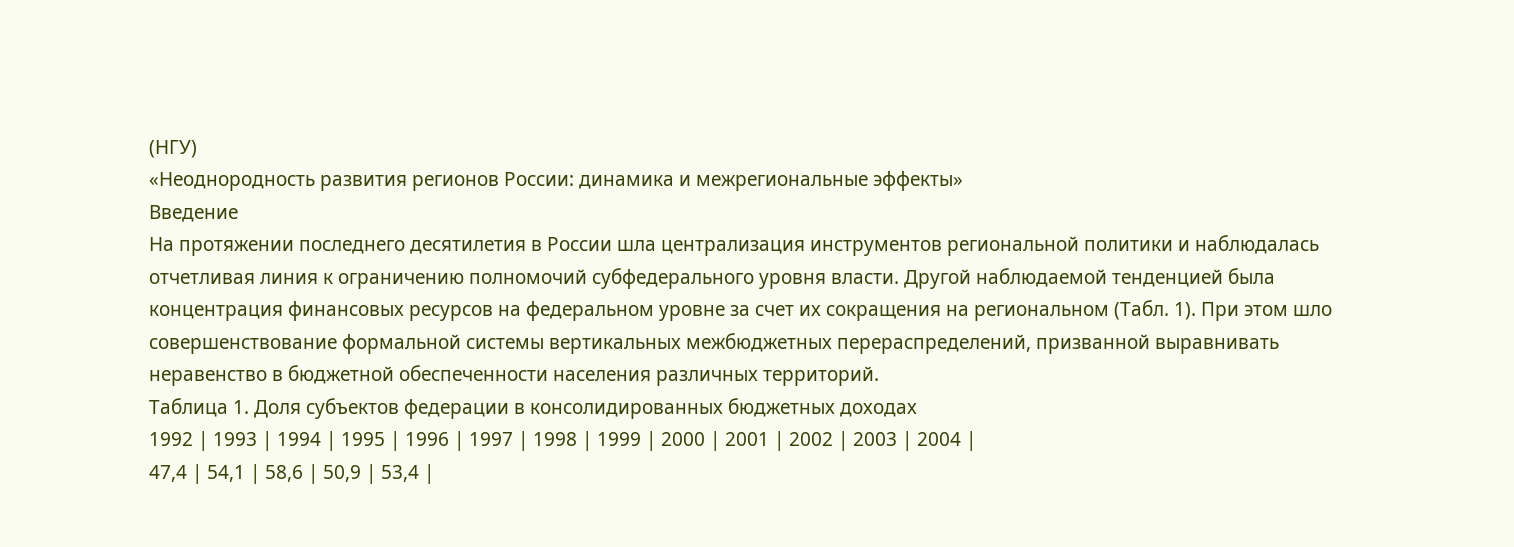(НГУ)
«Неоднородность развития регионов России: динамика и межрегиональные эффекты»
Введение
На протяжении последнего десятилетия в России шла централизация инструментов региональной политики и наблюдалась отчетливая линия к ограничению полномочий субфедерального уровня власти. Другой наблюдаемой тенденцией была концентрация финансовых ресурсов на федеральном уровне за счет их сокращения на региональном (Табл. 1). При этом шло совершенствование формальной системы вертикальных межбюджетных перераспределений, призванной выравнивать неравенство в бюджетной обеспеченности населения различных территорий.
Таблица 1. Доля субъектов федерации в консолидированных бюджетных доходах
1992 | 1993 | 1994 | 1995 | 1996 | 1997 | 1998 | 1999 | 2000 | 2001 | 2002 | 2003 | 2004 |
47,4 | 54,1 | 58,6 | 50,9 | 53,4 |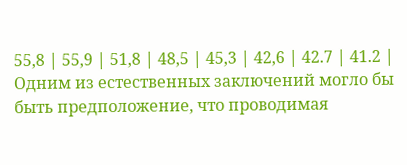55,8 | 55,9 | 51,8 | 48,5 | 45,3 | 42,6 | 42.7 | 41.2 |
Одним из естественных заключений могло бы быть предположение, что проводимая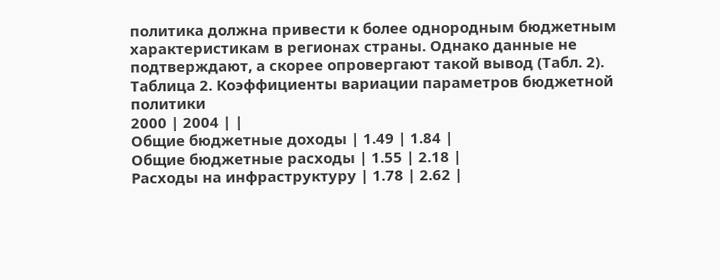политика должна привести к более однородным бюджетным характеристикам в регионах страны. Однако данные не подтверждают, а скорее опровергают такой вывод (Табл. 2).
Таблица 2. Коэффициенты вариации параметров бюджетной политики
2000 | 2004 | |
Общие бюджетные доходы | 1.49 | 1.84 |
Общие бюджетные расходы | 1.55 | 2.18 |
Расходы на инфраструктуру | 1.78 | 2.62 |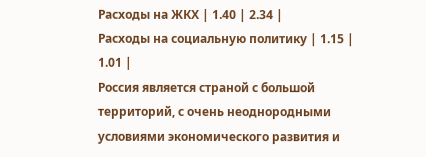Расходы на ЖКХ | 1.40 | 2.34 |
Расходы на социальную политику | 1.15 | 1.01 |
Россия является страной с большой территорий, с очень неоднородными условиями экономического развития и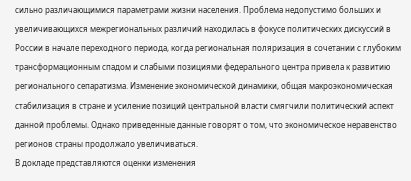сильно различающимися параметрами жизни населения. Проблема недопустимо больших и увеличивающихся межрегиональных различий находилась в фокусе политических дискуссий в России в начале переходного периода, когда региональная поляризация в сочетании с глубоким трансформационным спадом и слабыми позициями федерального центра привела к развитию регионального сепаратизма. Изменение экономической динамики, общая макроэкономическая стабилизация в стране и усиление позиций центральной власти смягчили политический аспект данной проблемы. Однако приведенные данные говорят о том, что экономическое неравенство регионов страны продолжало увеличиваться.
В докладе представляются оценки изменения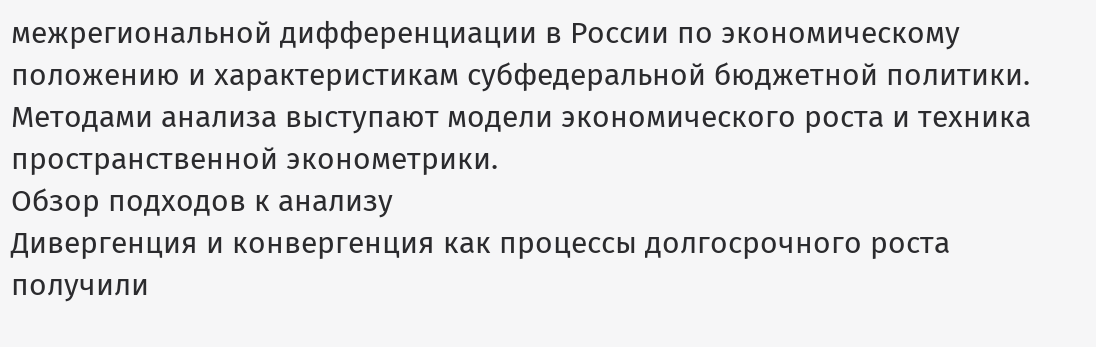межрегиональной дифференциации в России по экономическому положению и характеристикам субфедеральной бюджетной политики. Методами анализа выступают модели экономического роста и техника пространственной эконометрики.
Обзор подходов к анализу
Дивергенция и конвергенция как процессы долгосрочного роста получили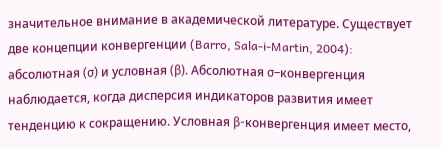значительное внимание в академической литературе. Существует две концепции конвергенции (Barro, Sala-i-Martin, 2004): абсолютная (σ) и условная (β). Абсолютная σ–конвергенция наблюдается, когда дисперсия индикаторов развития имеет тенденцию к сокращению. Условная β-конвергенция имеет место,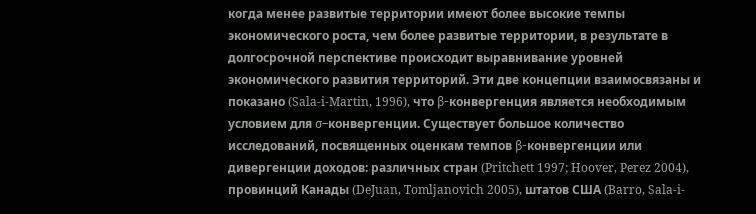когда менее развитые территории имеют более высокие темпы экономического роста, чем более развитые территории, в результате в долгосрочной перспективе происходит выравнивание уровней экономического развития территорий. Эти две концепции взаимосвязаны и показано (Sala-i-Martin, 1996), что β-конвергенция является необходимым условием для σ–конвергенции. Существует большое количество исследований, посвященных оценкам темпов β-конвергенции или дивергенции доходов: различных стран (Pritchett 1997; Hoover, Perez 2004), провинций Канады (DeJuan, Tomljanovich 2005), штатов США (Barro, Sala-i-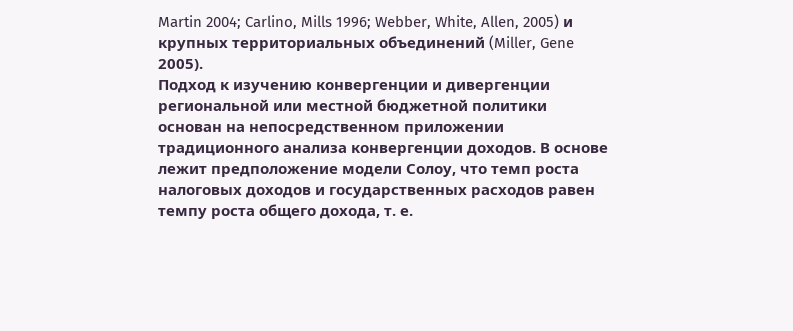Martin 2004; Carlino, Mills 1996; Webber, White, Allen, 2005) и крупных территориальных объединений (Miller, Gene 2005).
Подход к изучению конвергенции и дивергенции региональной или местной бюджетной политики основан на непосредственном приложении традиционного анализа конвергенции доходов. В основе лежит предположение модели Солоу, что темп роста налоговых доходов и государственных расходов равен темпу роста общего дохода, т. е.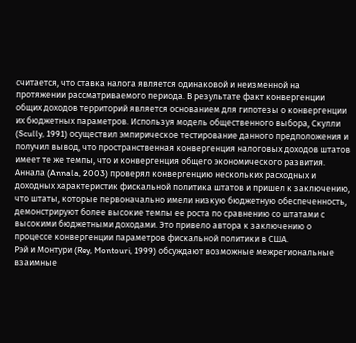считается, что ставка налога является одинаковой и неизменной на протяжении рассматриваемого периода. В результате факт конвергенции общих доходов территорий является основанием для гипотезы о конвергенции их бюджетных параметров. Используя модель общественного выбора, Скулли (Scully, 1991) осуществил эмпирическое тестирование данного предположения и получил вывод, что пространственная конвергенция налоговых доходов штатов имеет те же темпы, что и конвергенция общего экономического развития. Аннала (Annala, 2003) проверял конвергенцию нескольких расходных и доходных характеристик фискальной политика штатов и пришел к заключению, что штаты, которые первоначально имели низкую бюджетную обеспеченность, демонстрируют более высокие темпы ее роста по сравнению со штатами с высокими бюджетными доходами. Это привело автора к заключению о процессе конвергенции параметров фискальной политики в США.
Рэй и Монтури (Rey, Montouri, 1999) обсуждают возможные межрегиональные взаимные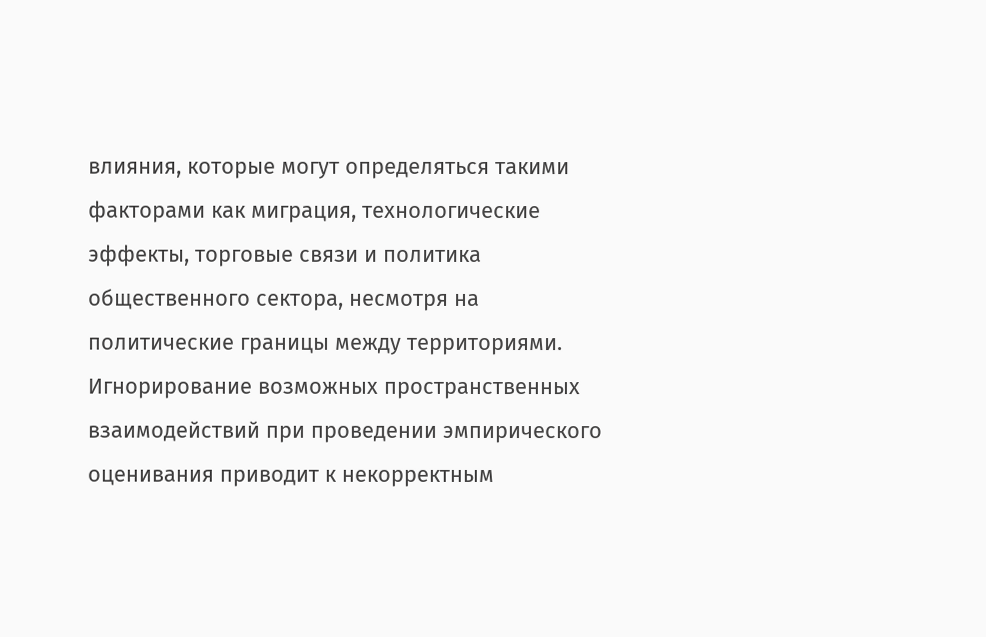влияния, которые могут определяться такими факторами как миграция, технологические эффекты, торговые связи и политика общественного сектора, несмотря на политические границы между территориями. Игнорирование возможных пространственных взаимодействий при проведении эмпирического оценивания приводит к некорректным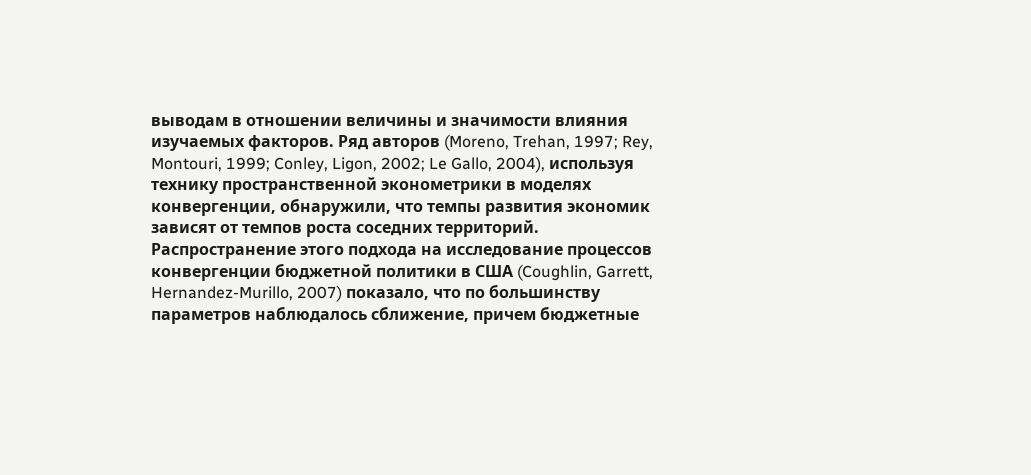выводам в отношении величины и значимости влияния изучаемых факторов. Ряд авторов (Moreno, Trehan, 1997; Rey, Montouri, 1999; Conley, Ligon, 2002; Le Gallo, 2004), используя технику пространственной эконометрики в моделях конвергенции, обнаружили, что темпы развития экономик зависят от темпов роста соседних территорий. Распространение этого подхода на исследование процессов конвергенции бюджетной политики в США (Coughlin, Garrett, Hernandez-Murillo, 2007) показало, что по большинству параметров наблюдалось сближение, причем бюджетные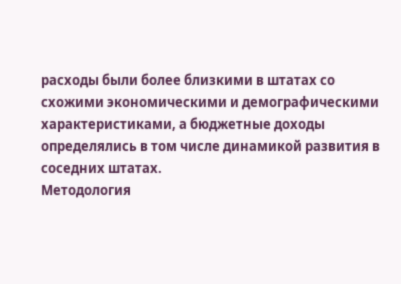расходы были более близкими в штатах со схожими экономическими и демографическими характеристиками, а бюджетные доходы определялись в том числе динамикой развития в соседних штатах.
Методология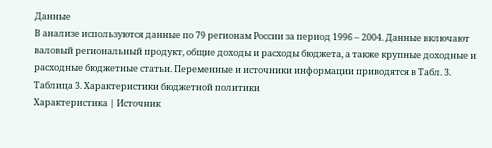Данные
В анализе используются данные по 79 регионам России за период 1996 – 2004. Данные включают валовый региональный продукт, общие доходы и расходы бюджета, а также крупные доходные и расходные бюджетные статьи. Переменные и источники информации приводятся в Табл. 3.
Таблица 3. Характеристики бюджетной политики
Характеристика | Источник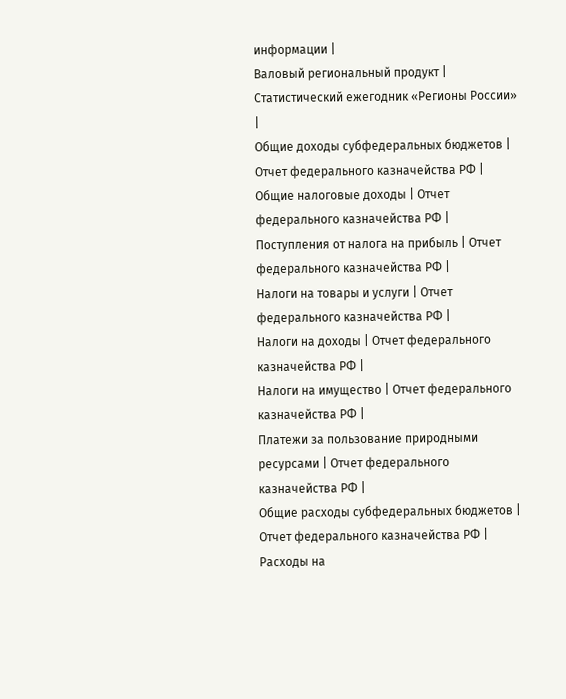информации |
Валовый региональный продукт | Статистический ежегодник «Регионы России» |
Общие доходы субфедеральных бюджетов | Отчет федерального казначейства РФ |
Общие налоговые доходы | Отчет федерального казначейства РФ |
Поступления от налога на прибыль | Отчет федерального казначейства РФ |
Налоги на товары и услуги | Отчет федерального казначейства РФ |
Налоги на доходы | Отчет федерального казначейства РФ |
Налоги на имущество | Отчет федерального казначейства РФ |
Платежи за пользование природными ресурсами | Отчет федерального казначейства РФ |
Общие расходы субфедеральных бюджетов | Отчет федерального казначейства РФ |
Расходы на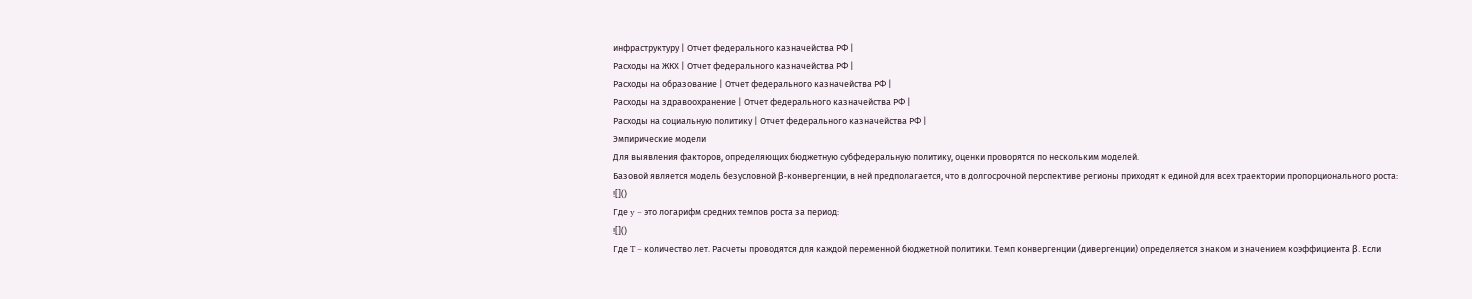инфраструктуру | Отчет федерального казначейства РФ |
Расходы на ЖКХ | Отчет федерального казначейства РФ |
Расходы на образование | Отчет федерального казначейства РФ |
Расходы на здравоохранение | Отчет федерального казначейства РФ |
Расходы на социальную политику | Отчет федерального казначейства РФ |
Эмпирические модели
Для выявления факторов, определяющих бюджетную субфедеральную политику, оценки проворятся по нескольким моделей.
Базовой является модель безусловной β-конвергенции, в ней предполагается, что в долгосрочной перспективе регионы приходят к единой для всех траектории пропорционального роста:
![]()
Где y – это логарифм средних темпов роста за период:
![]()
Где T – количество лет. Расчеты проводятся для каждой переменной бюджетной политики. Темп конвергенции (дивергенции) определяется знаком и значением коэффициента β. Если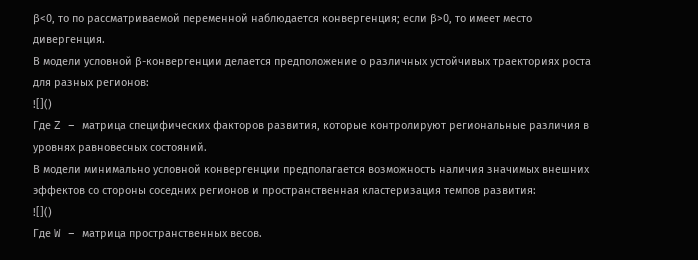β<0, то по рассматриваемой переменной наблюдается конвергенция; если β>0, то имеет место дивергенция.
В модели условной β-конвергенции делается предположение о различных устойчивых траекториях роста для разных регионов:
![]()
Где Z – матрица специфических факторов развития, которые контролируют региональные различия в уровнях равновесных состояний.
В модели минимально условной конвергенции предполагается возможность наличия значимых внешних эффектов со стороны соседних регионов и пространственная кластеризация темпов развития:
![]()
Где W – матрица пространственных весов.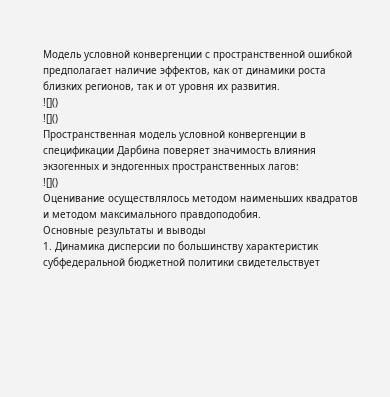Модель условной конвергенции с пространственной ошибкой предполагает наличие эффектов, как от динамики роста близких регионов, так и от уровня их развития.
![]()
![]()
Пространственная модель условной конвергенции в спецификации Дарбина поверяет значимость влияния экзогенных и эндогенных пространственных лагов:
![]()
Оценивание осуществлялось методом наименьших квадратов и методом максимального правдоподобия.
Основные результаты и выводы
1. Динамика дисперсии по большинству характеристик субфедеральной бюджетной политики свидетельствует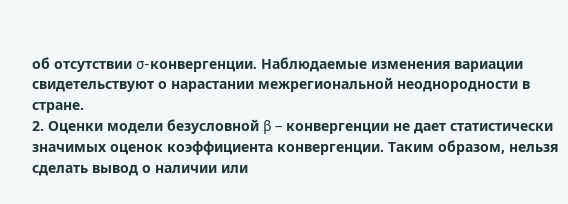об отсутствии σ-конвергенции. Наблюдаемые изменения вариации свидетельствуют о нарастании межрегиональной неоднородности в стране.
2. Оценки модели безусловной β – конвергенции не дает статистически значимых оценок коэффициента конвергенции. Таким образом, нельзя сделать вывод о наличии или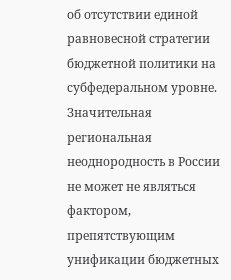об отсутствии единой равновесной стратегии бюджетной политики на субфедеральном уровне. Значительная региональная неоднородность в России не может не являться фактором, препятствующим унификации бюджетных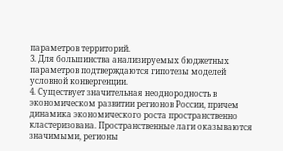параметров территорий.
3. Для большинства анализируемых бюджетных параметров подтверждаются гипотезы моделей условной конвергенции.
4. Существует значительная неоднородность в экономическом развитии регионов России, причем динамика экономического роста пространственно кластеризована. Пространственные лаги оказываются значимыми, регионы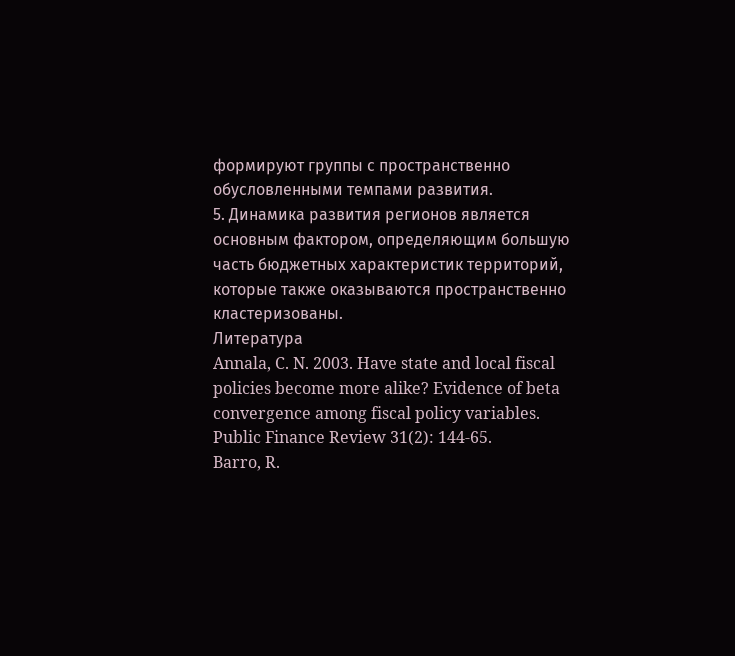формируют группы с пространственно обусловленными темпами развития.
5. Динамика развития регионов является основным фактором, определяющим большую часть бюджетных характеристик территорий, которые также оказываются пространственно кластеризованы.
Литература
Annala, C. N. 2003. Have state and local fiscal policies become more alike? Evidence of beta convergence among fiscal policy variables. Public Finance Review 31(2): 144-65.
Barro, R.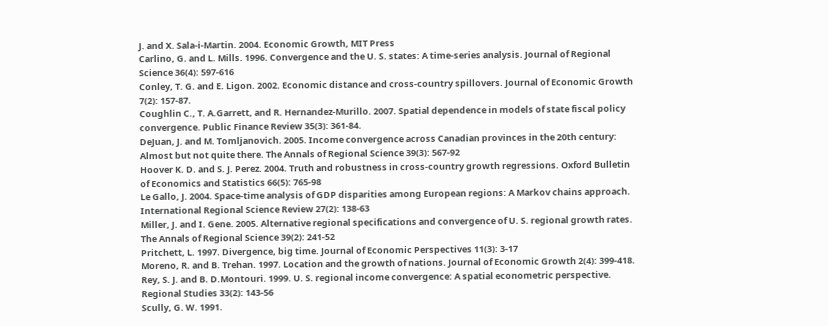J. and X. Sala-i-Martin. 2004. Economic Growth, MIT Press
Carlino, G. and L. Mills. 1996. Convergence and the U. S. states: A time-series analysis. Journal of Regional Science 36(4): 597-616
Conley, T. G. and E. Ligon. 2002. Economic distance and cross-country spillovers. Journal of Economic Growth 7(2): 157-87.
Coughlin C., T. A.Garrett, and R. Hernandez-Murillo. 2007. Spatial dependence in models of state fiscal policy convergence. Public Finance Review 35(3): 361-84.
DeJuan, J. and M. Tomljanovich. 2005. Income convergence across Canadian provinces in the 20th century: Almost but not quite there. The Annals of Regional Science 39(3): 567-92
Hoover K. D. and S. J. Perez. 2004. Truth and robustness in cross-country growth regressions. Oxford Bulletin of Economics and Statistics 66(5): 765-98
Le Gallo, J. 2004. Space-time analysis of GDP disparities among European regions: A Markov chains approach. International Regional Science Review 27(2): 138-63
Miller, J. and I. Gene. 2005. Alternative regional specifications and convergence of U. S. regional growth rates. The Annals of Regional Science 39(2): 241-52
Pritchett, L. 1997. Divergence, big time. Journal of Economic Perspectives 11(3): 3-17
Moreno, R. and B. Trehan. 1997. Location and the growth of nations. Journal of Economic Growth 2(4): 399-418.
Rey, S. J. and B. D.Montouri. 1999. U. S. regional income convergence: A spatial econometric perspective. Regional Studies 33(2): 143-56
Scully, G. W. 1991.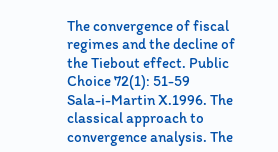The convergence of fiscal regimes and the decline of the Tiebout effect. Public Choice 72(1): 51-59
Sala-i-Martin X.1996. The classical approach to convergence analysis. The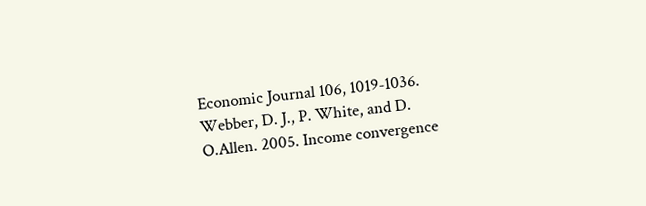Economic Journal 106, 1019-1036.
Webber, D. J., P. White, and D. O.Allen. 2005. Income convergence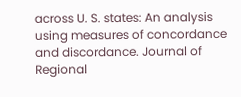across U. S. states: An analysis using measures of concordance and discordance. Journal of Regional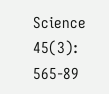Science 45(3): 565-89